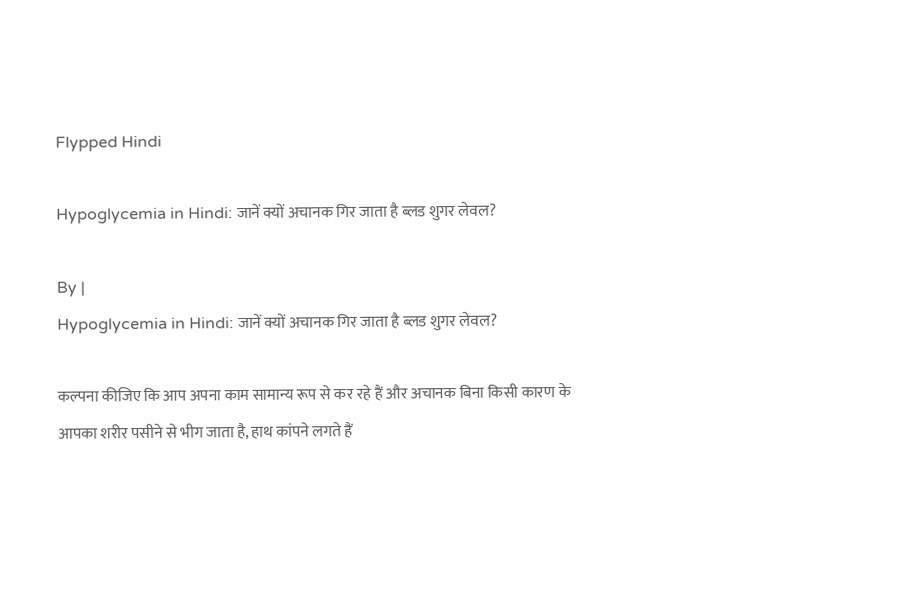Flypped Hindi

Hypoglycemia in Hindi: जानें क्यों अचानक गिर जाता है ब्लड शुगर लेवल?

By |
Hypoglycemia in Hindi: जानें क्यों अचानक गिर जाता है ब्लड शुगर लेवल?

कल्पना कीजिए कि आप अपना काम सामान्य रूप से कर रहे हैं और अचानक बिना किसी कारण के आपका शरीर पसीने से भीग जाता है, हाथ कांपने लगते हैं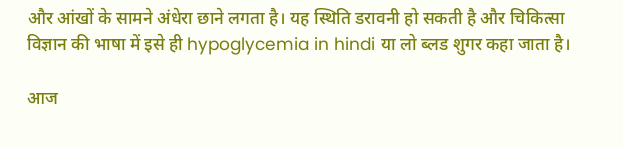और आंखों के सामने अंधेरा छाने लगता है। यह स्थिति डरावनी हो सकती है और चिकित्सा विज्ञान की भाषा में इसे ही hypoglycemia in hindi या लो ब्लड शुगर कहा जाता है।

आज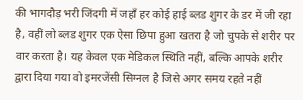की भागदौड़ भरी जिंदगी में जहाँ हर कोई हाई ब्लड शुगर के डर में जी रहा है, वहीं लो ब्लड शुगर एक ऐसा छिपा हुआ खतरा है जो चुपके से शरीर पर वार करता है। यह केवल एक मेडिकल स्थिति नहीं, बल्कि आपके शरीर द्वारा दिया गया वो इमरजेंसी सिग्नल है जिसे अगर समय रहते नहीं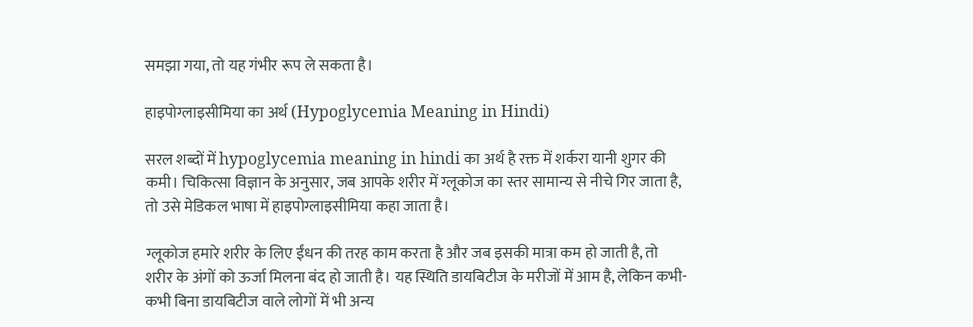समझा गया, तो यह गंभीर रूप ले सकता है।

हाइपोग्लाइसीमिया का अर्थ (Hypoglycemia Meaning in Hindi)

सरल शब्दों में hypoglycemia meaning in hindi का अर्थ है रक्त में शर्करा यानी शुगर की कमी। चिकित्सा विज्ञान के अनुसार, जब आपके शरीर में ग्लूकोज का स्तर सामान्य से नीचे गिर जाता है, तो उसे मेडिकल भाषा में हाइपोग्लाइसीमिया कहा जाता है।

ग्लूकोज हमारे शरीर के लिए ईंधन की तरह काम करता है और जब इसकी मात्रा कम हो जाती है, तो शरीर के अंगों को ऊर्जा मिलना बंद हो जाती है। यह स्थिति डायबिटीज के मरीजों में आम है, लेकिन कभी-कभी बिना डायबिटीज वाले लोगों में भी अन्य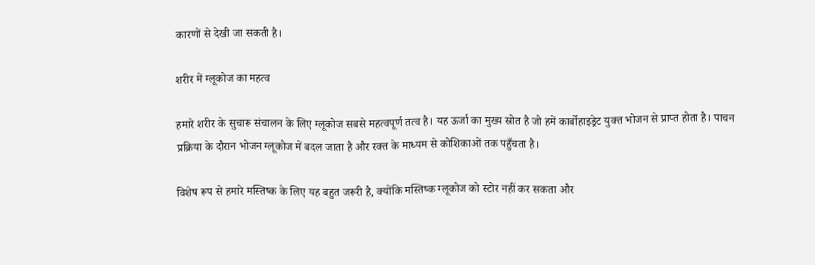कारणों से देखी जा सकती है।

शरीर में ग्लूकोज का महत्व

हमारे शरीर के सुचारू संचालन के लिए ग्लूकोज सबसे महत्वपूर्ण तत्व है। यह ऊर्जा का मुख्य स्रोत है जो हमें कार्बोहाइड्रेट युक्त भोजन से प्राप्त होता है। पाचन प्रक्रिया के दौरान भोजन ग्लूकोज में बदल जाता है और रक्त के माध्यम से कोशिकाओं तक पहुँचता है।

विशेष रूप से हमारे मस्तिष्क के लिए यह बहुत जरूरी है, क्योंकि मस्तिष्क ग्लूकोज को स्टोर नहीं कर सकता और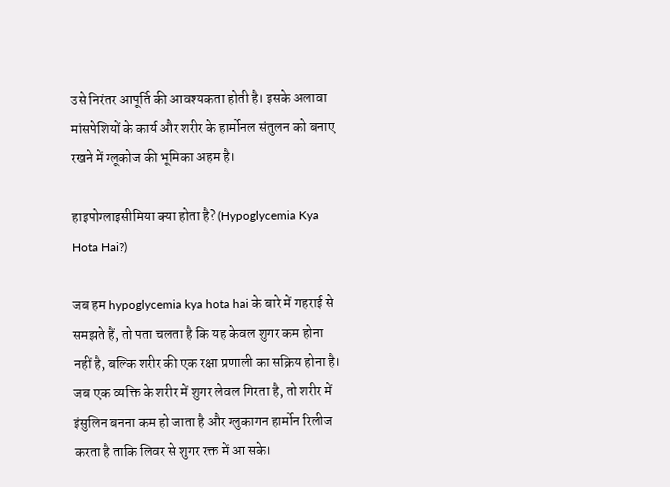उसे निरंतर आपूर्ति की आवश्यकता होती है। इसके अलावा मांसपेशियों के कार्य और शरीर के हार्मोनल संतुलन को बनाए रखने में ग्लूकोज की भूमिका अहम है।

हाइपोग्लाइसीमिया क्या होता है? (Hypoglycemia Kya Hota Hai?)

जब हम hypoglycemia kya hota hai के बारे में गहराई से समझते हैं, तो पता चलता है कि यह केवल शुगर कम होना नहीं है, बल्कि शरीर की एक रक्षा प्रणाली का सक्रिय होना है। जब एक व्यक्ति के शरीर में शुगर लेवल गिरता है, तो शरीर में इंसुलिन बनना कम हो जाता है और ग्लुकागन हार्मोन रिलीज करता है ताकि लिवर से शुगर रक्त में आ सके।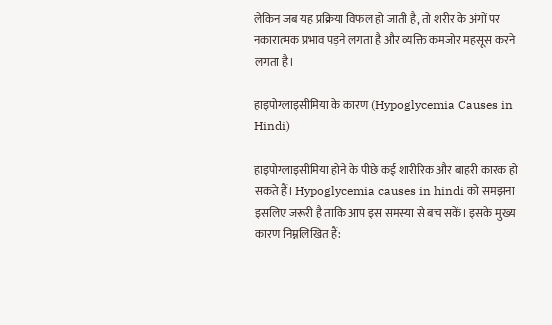लेकिन जब यह प्रक्रिया विफल हो जाती है, तो शरीर के अंगों पर नकारात्मक प्रभाव पड़ने लगता है और व्यक्ति कमजोर महसूस करने लगता है।

हाइपोग्लाइसीमिया के कारण (Hypoglycemia Causes in Hindi)

हाइपोग्लाइसीमिया होने के पीछे कई शारीरिक और बाहरी कारक हो सकते हैं। Hypoglycemia causes in hindi को समझना इसलिए जरूरी है ताकि आप इस समस्या से बच सकें। इसके मुख्य कारण निम्नलिखित हैं: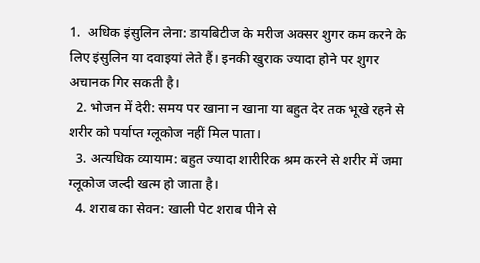1.  अधिक इंसुलिन लेना: डायबिटीज के मरीज अक्सर शुगर कम करने के लिए इंसुलिन या दवाइयां लेते हैं। इनकी खुराक ज्यादा होने पर शुगर अचानक गिर सकती है।
  2. भोजन में देरी: समय पर खाना न खाना या बहुत देर तक भूखे रहने से शरीर को पर्याप्त ग्लूकोज नहीं मिल पाता।
  3. अत्यधिक व्यायाम: बहुत ज्यादा शारीरिक श्रम करने से शरीर में जमा ग्लूकोज जल्दी खत्म हो जाता है।
  4. शराब का सेवन: खाली पेट शराब पीने से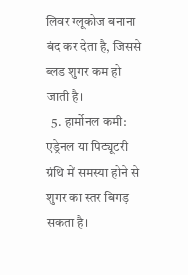लिवर ग्लूकोज बनाना बंद कर देता है, जिससे ब्लड शुगर कम हो जाती है।
  5. हार्मोनल कमी: एड्रेनल या पिट्यूटरी ग्रंथि में समस्या होने से शुगर का स्तर बिगड़ सकता है।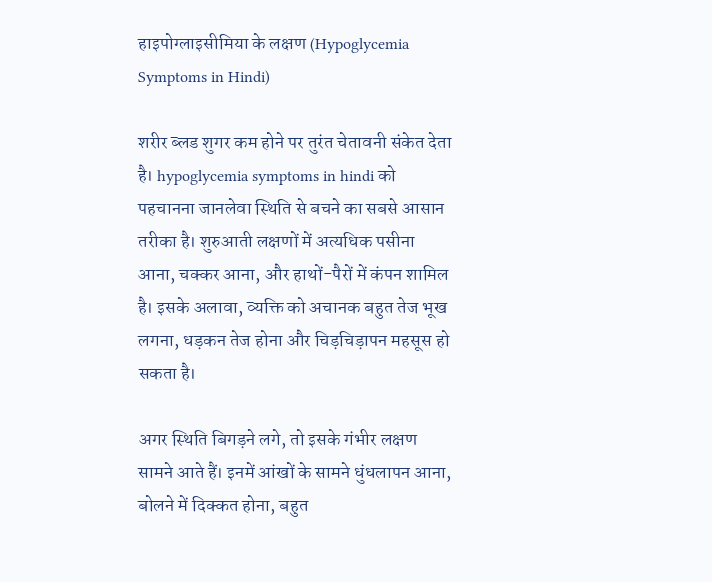हाइपोग्लाइसीमिया के लक्षण (Hypoglycemia Symptoms in Hindi)

शरीर ब्लड शुगर कम होने पर तुरंत चेतावनी संकेत देता है। hypoglycemia symptoms in hindi को पहचानना जानलेवा स्थिति से बचने का सबसे आसान तरीका है। शुरुआती लक्षणों में अत्यधिक पसीना आना, चक्कर आना, और हाथों-पैरों में कंपन शामिल है। इसके अलावा, व्यक्ति को अचानक बहुत तेज भूख लगना, धड़कन तेज होना और चिड़चिड़ापन महसूस हो सकता है।

अगर स्थिति बिगड़ने लगे, तो इसके गंभीर लक्षण सामने आते हैं। इनमें आंखों के सामने धुंधलापन आना, बोलने में दिक्कत होना, बहुत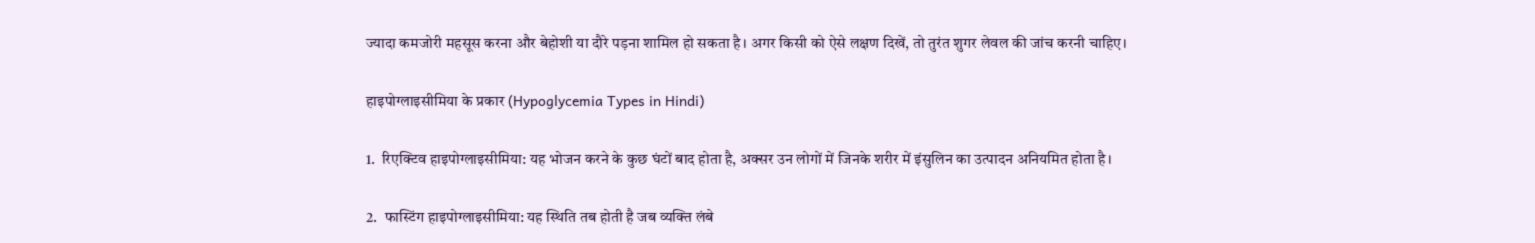ज्यादा कमजोरी महसूस करना और बेहोशी या दौरे पड़ना शामिल हो सकता है। अगर किसी को ऐसे लक्षण दिखें, तो तुरंत शुगर लेवल की जांच करनी चाहिए।

हाइपोग्लाइसीमिया के प्रकार (Hypoglycemia Types in Hindi)

1.  रिएक्टिव हाइपोग्लाइसीमिया: यह भोजन करने के कुछ घंटों बाद होता है, अक्सर उन लोगों में जिनके शरीर में इंसुलिन का उत्पादन अनियमित होता है।

2.  फास्टिंग हाइपोग्लाइसीमिया: यह स्थिति तब होती है जब व्यक्ति लंबे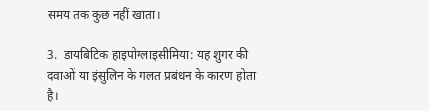समय तक कुछ नहीं खाता।

3.  डायबिटिक हाइपोग्लाइसीमिया: यह शुगर की दवाओं या इंसुलिन के गलत प्रबंधन के कारण होता है।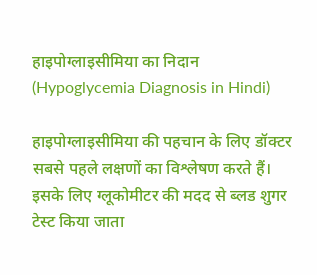हाइपोग्लाइसीमिया का निदान (Hypoglycemia Diagnosis in Hindi)

हाइपोग्लाइसीमिया की पहचान के लिए डॉक्टर सबसे पहले लक्षणों का विश्लेषण करते हैं। इसके लिए ग्लूकोमीटर की मदद से ब्लड शुगर टेस्ट किया जाता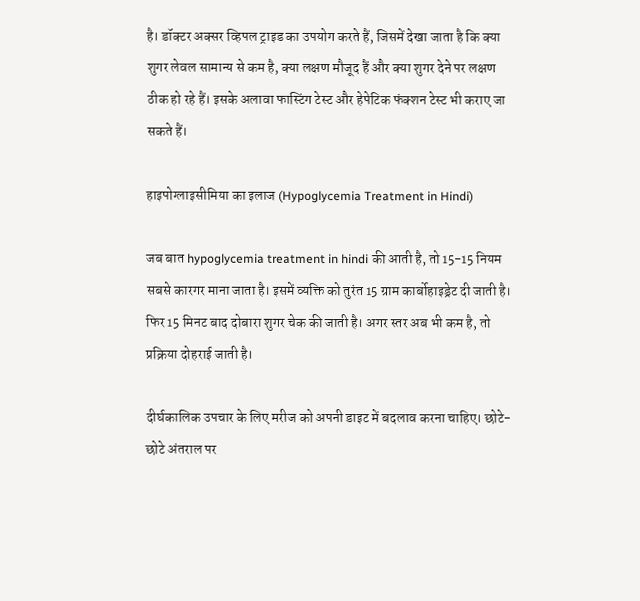है। डॉक्टर अक्सर व्हिपल ट्राइड का उपयोग करते हैं, जिसमें देखा जाता है कि क्या शुगर लेवल सामान्य से कम है, क्या लक्षण मौजूद हैं और क्या शुगर देने पर लक्षण ठीक हो रहे हैं। इसके अलावा फास्टिंग टेस्ट और हेपेटिक फंक्शन टेस्ट भी कराए जा सकते हैं।

हाइपोग्लाइसीमिया का इलाज (Hypoglycemia Treatment in Hindi)

जब बात hypoglycemia treatment in hindi की आती है, तो 15-15 नियम सबसे कारगर माना जाता है। इसमें व्यक्ति को तुरंत 15 ग्राम कार्बोहाइड्रेट दी जाती है। फिर 15 मिनट बाद दोबारा शुगर चेक की जाती है। अगर स्तर अब भी कम है, तो प्रक्रिया दोहराई जाती है।

दीर्घकालिक उपचार के लिए मरीज को अपनी डाइट में बदलाव करना चाहिए। छोटे-छोटे अंतराल पर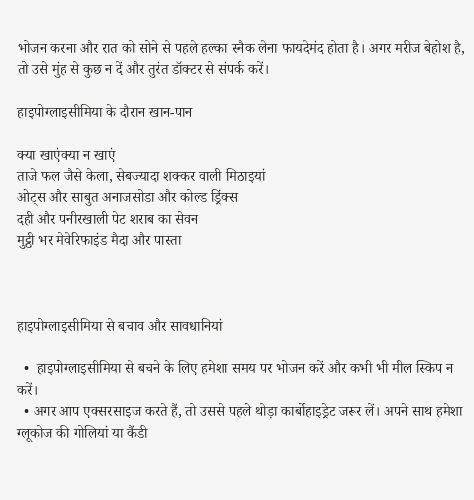भोजन करना और रात को सोने से पहले हल्का स्नैक लेना फायदेमंद होता है। अगर मरीज बेहोश है, तो उसे मुंह से कुछ न दें और तुरंत डॉक्टर से संपर्क करें।

हाइपोग्लाइसीमिया के दौरान खान-पान

क्या खाएंक्या न खाएं
ताजे फल जैसे केला, सेबज्यादा शक्कर वाली मिठाइयां
ओट्स और साबुत अनाजसोडा और कोल्ड ड्रिंक्स
दही और पनीरखाली पेट शराब का सेवन
मुट्ठी भर मेवेरिफाइंड मैदा और पास्ता



हाइपोग्लाइसीमिया से बचाव और सावधानियां

  •  हाइपोग्लाइसीमिया से बचने के लिए हमेशा समय पर भोजन करें और कभी भी मील स्किप न करें।
  • अगर आप एक्सरसाइज करते हैं, तो उससे पहले थोड़ा कार्बोहाइड्रेट जरूर लें। अपने साथ हमेशा ग्लूकोज की गोलियां या कैंडी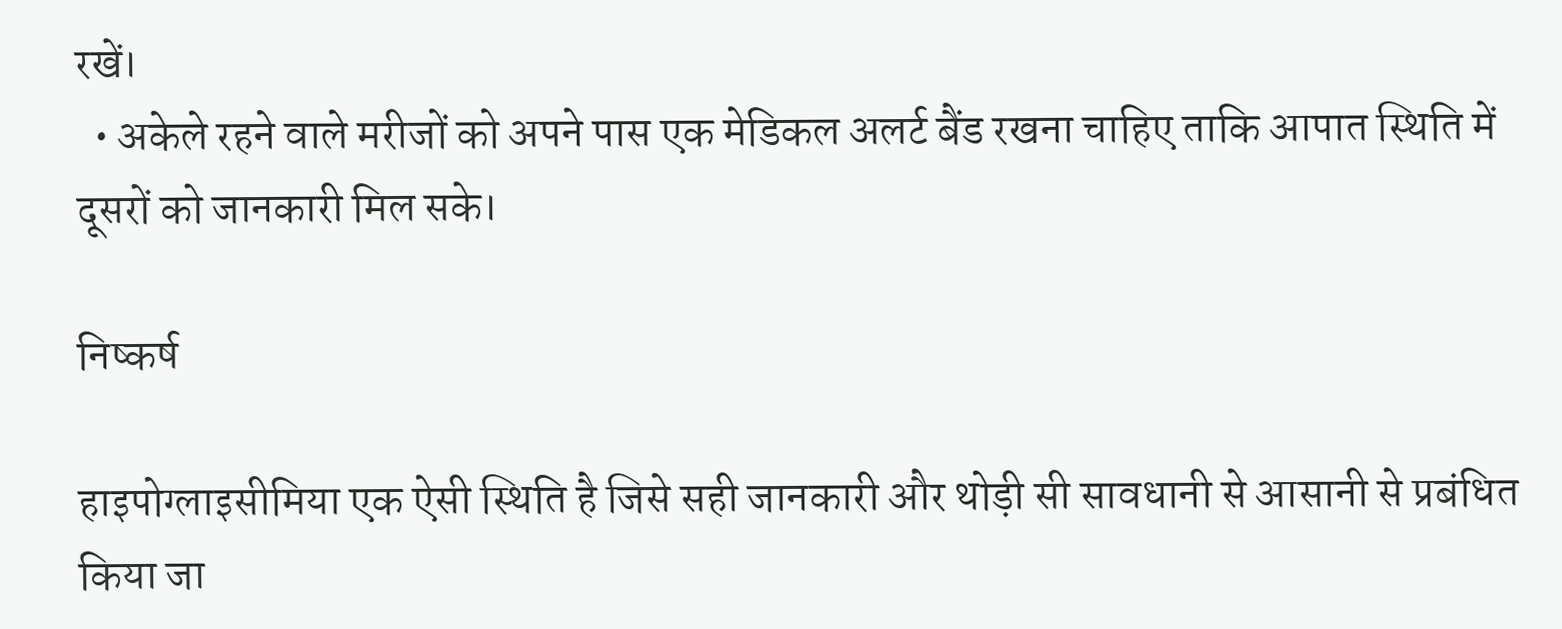रखें।
  • अकेले रहने वाले मरीजों को अपने पास एक मेडिकल अलर्ट बैंड रखना चाहिए ताकि आपात स्थिति में दूसरों को जानकारी मिल सके।

निष्कर्ष

हाइपोग्लाइसीमिया एक ऐसी स्थिति है जिसे सही जानकारी और थोड़ी सी सावधानी से आसानी से प्रबंधित किया जा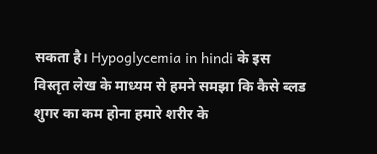सकता है। Hypoglycemia in hindi के इस विस्तृत लेख के माध्यम से हमने समझा कि कैसे ब्लड शुगर का कम होना हमारे शरीर के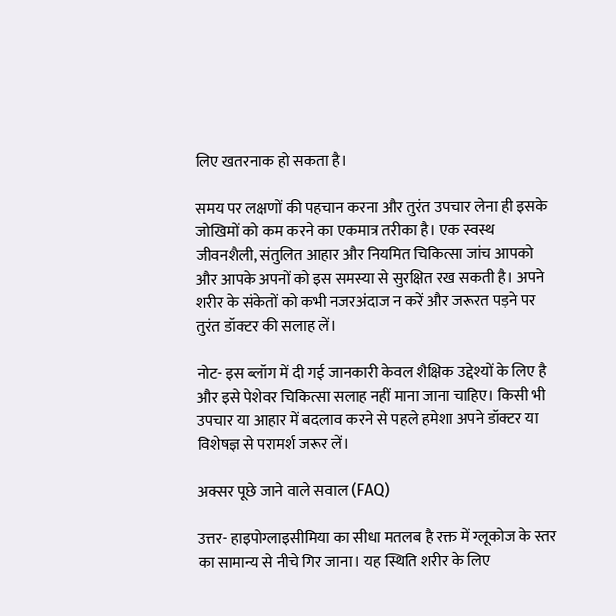लिए खतरनाक हो सकता है।

समय पर लक्षणों की पहचान करना और तुरंत उपचार लेना ही इसके जोखिमों को कम करने का एकमात्र तरीका है। एक स्वस्थ जीवनशैली, संतुलित आहार और नियमित चिकित्सा जांच आपको और आपके अपनों को इस समस्या से सुरक्षित रख सकती है। अपने शरीर के संकेतों को कभी नजरअंदाज न करें और जरूरत पड़ने पर तुरंत डॉक्टर की सलाह लें।

नोट- इस ब्लॉग में दी गई जानकारी केवल शैक्षिक उद्देश्यों के लिए है और इसे पेशेवर चिकित्सा सलाह नहीं माना जाना चाहिए। किसी भी उपचार या आहार में बदलाव करने से पहले हमेशा अपने डॉक्टर या विशेषज्ञ से परामर्श जरूर लें।

अक्सर पूछे जाने वाले सवाल (FAQ)

उत्तर- हाइपोग्लाइसीमिया का सीधा मतलब है रक्त में ग्लूकोज के स्तर का सामान्य से नीचे गिर जाना। यह स्थिति शरीर के लिए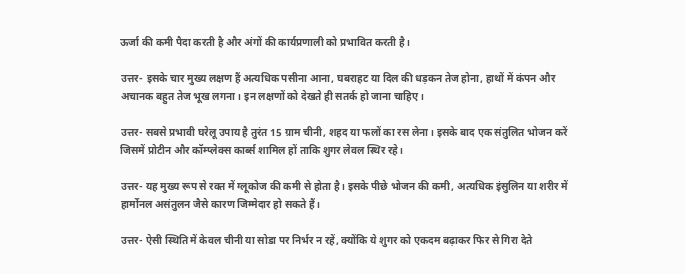ऊर्जा की कमी पैदा करती है और अंगों की कार्यप्रणाली को प्रभावित करती है।

उत्तर- इसके चार मुख्य लक्षण हैं अत्यधिक पसीना आना, घबराहट या दिल की धड़कन तेज होना, हाथों में कंपन और अचानक बहुत तेज भूख लगना। इन लक्षणों को देखते ही सतर्क हो जाना चाहिए।

उत्तर- सबसे प्रभावी घरेलू उपाय है तुरंत 15 ग्राम चीनी, शहद या फलों का रस लेना। इसके बाद एक संतुलित भोजन करें जिसमें प्रोटीन और कॉम्प्लेक्स कार्ब्स शामिल हों ताकि शुगर लेवल स्थिर रहे।

उत्तर- यह मुख्य रूप से रक्त में ग्लूकोज की कमी से होता है। इसके पीछे भोजन की कमी, अत्यधिक इंसुलिन या शरीर में हार्मोनल असंतुलन जैसे कारण जिम्मेदार हो सकते हैं।

उत्तर- ऐसी स्थिति में केवल चीनी या सोडा पर निर्भर न रहें, क्योंकि ये शुगर को एकदम बढ़ाकर फिर से गिरा देते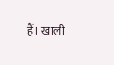हैं। खाली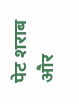पेट शराब और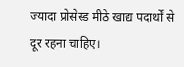ज्यादा प्रोसेस्ड मीठे खाद्य पदार्थों से दूर रहना चाहिए।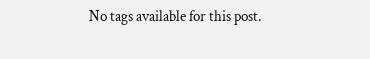No tags available for this post.